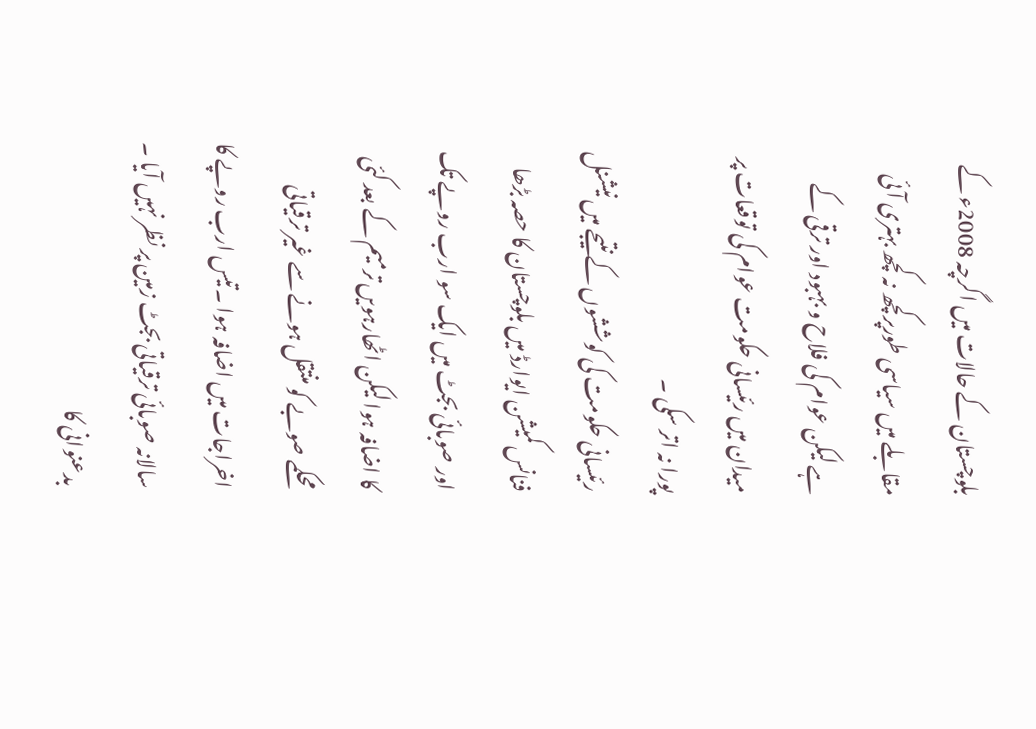بلوچستان کے حالات میں اگرچہ 2008ء کے مقابلے میں سیاسی طورپرکچھ نہ کچھ بہتری آئی ہے لیکن عوام کی فلاح و بہبود اور ترقی کے میدان میں رئیسانی حکومت عوام کی توقعات پر پورا نہ اتر سکی ۔
رئیسانی حکومت کی کوششوں کے نتیجے میں نیشنل فنانس کمیشن ایوارڈ میں بلوچستان کا حصہ بڑھا اور صوبائی بجٹ میں ایک سو ارب روپے تک کا اضافہ ہوا لیکن اٹھارہویں ترمیم کے بعد کئی محکمے صوبے کو منتقل ہونے سے غیر ترقیاتی اخراجات میں اضافہ ہوا ۔تیس ارب روپے کا سالانہ صوبائی ترقیاتی بجٹ زمین پر نظر نہیں آیا ۔ بدعنوانی کا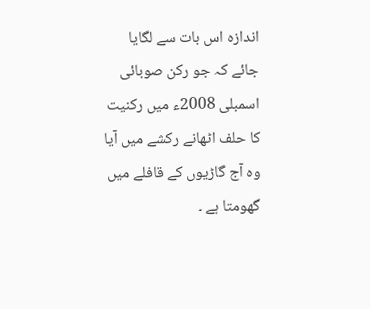اندازہ اس بات سے لگایا جائے کہ جو رکن صوبائی اسمبلی 2008ء میں رکنیت کا حلف اٹھانے رکشے میں آیا وہ آج گاڑیوں کے قافلے میں گھومتا ہے ۔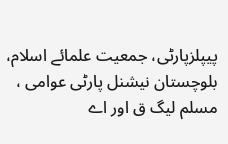پیپلزپارٹی، جمعیت علمائے اسلام، بلوچستان نیشنل پارٹی عوامی ، مسلم لیگ ق اور اے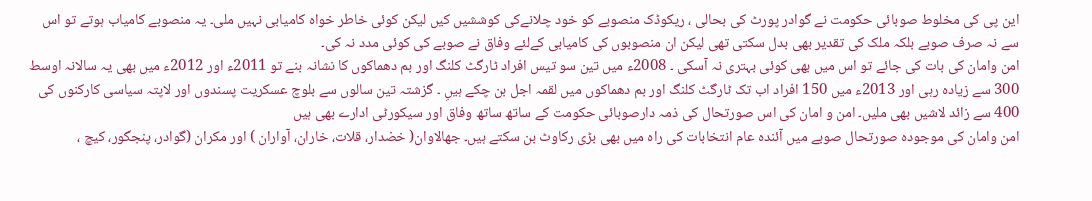این پی کی مخلوط صوبائی حکومت نے گوادر پورٹ کی بحالی ، ریکوڈک منصوبے کو خود چلانےکی کوششیں کیں لیکن کوئی خاطر خواہ کامیابی نہیں ملی۔ یہ منصوبے کامیاب ہوتے تو اس سے نہ صرف صوبے بلکہ ملک کی تقدیر بھی بدل سکتی تھی لیکن ان منصوبوں کی کامیابی کےلئے وفاق نے صوبے کی کوئی مدد نہ کی۔
امن وامان کی بات کی جائے تو اس میں بھی کوئی بہتری نہ آسکی ۔ 2008ء میں تین سو تیس افراد ٹارگٹ کلنگ اور بم دھماکوں کا نشانہ بنے تو 2011ء اور 2012ء میں بھی یہ سالانہ اوسط 300 سے زیادہ رہی اور 2013ء میں 150 افراد اب تک ٹارگٹ کلنگ اور بم دھماکوں میں لقمہ اجل بن چکے ہیںِ ۔ گزشتہ تین سالوں سے بلوچ عسکریت پسندوں اور لاپتہ سیاسی کارکنوں کی 400 سے زائد لاشیں بھی ملیں۔ امن و امان کی اس صورتحال کی ذمہ دارصوبائی حکومت کے ساتھ ساتھ وفاق اور سیکورٹی ادارے بھی ہیں
امن وامان کی موجودہ صورتحال صوبے میں آئندہ عام انتخابات کی راہ میں بھی بڑی رکاوٹ بن سکتے ہیں۔ جھالاوان( خضدار، قلات، خاران، آواران ) اور مکران (گوادر، پنجگور، کیچ ،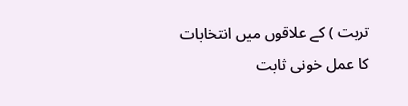تربت ) کے علاقوں میں انتخابات کا عمل خونی ثابت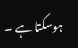ہوسکتا ہے ۔